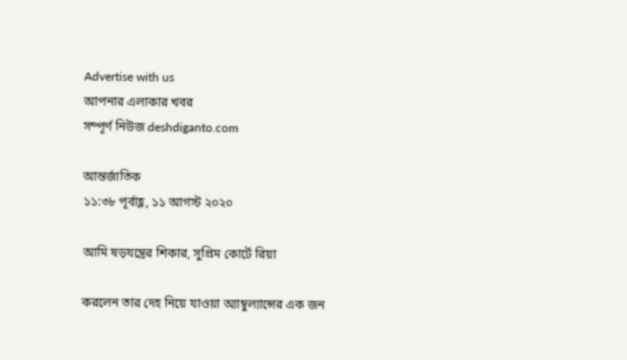Advertise with us
আপনার এলাকার খবর
সম্পূর্ণ নিউজ deshdiganto.com

আন্তর্জাতিক
১১:৩৮ পূর্বাহ্ণ, ১১ আগস্ট ২০২০

আমি ষড়যন্ত্রের শিকার, সুপ্রিম কোর্টে রিয়া

করলেন তার দেহ নিয়ে যাওয়া অ্যাম্বুল্যান্সের এক জন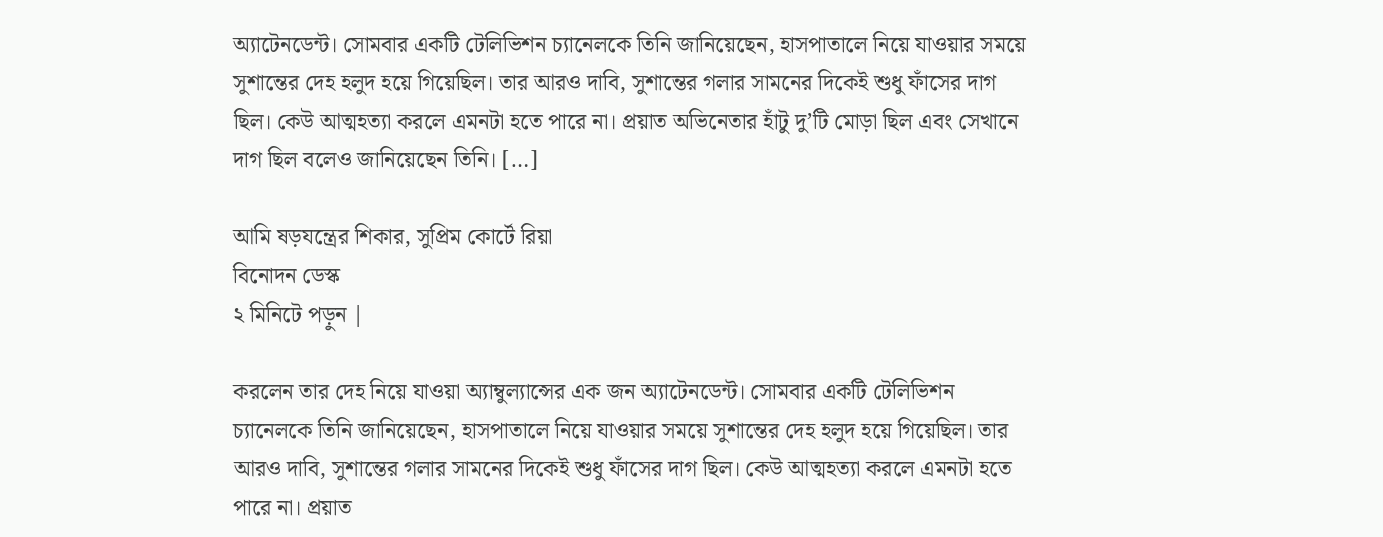অ্যাটেনডেন্ট। সোমবার একটি টেলিভিশন চ্যানেলকে তিনি জানিয়েছেন, হাসপাতালে নিয়ে যাওয়ার সময়ে সুশান্তের দেহ হলুদ হয়ে গিয়েছিল। তার আরও দাবি, সুশান্তের গলার সামনের দিকেই শুধু ফাঁসের দাগ ছিল। কেউ আত্মহত্যা করলে এমনটা হতে পারে না। প্রয়াত অভিনেতার হাঁটু দু’টি মোড়া ছিল এবং সেখানে দাগ ছিল বলেও জানিয়েছেন তিনি। […]

আমি ষড়যন্ত্রের শিকার, সুপ্রিম কোর্টে রিয়া
বিনোদন ডেস্ক
২ মিনিটে পড়ুন |

করলেন তার দেহ নিয়ে যাওয়া অ্যাম্বুল্যান্সের এক জন অ্যাটেনডেন্ট। সোমবার একটি টেলিভিশন চ্যানেলকে তিনি জানিয়েছেন, হাসপাতালে নিয়ে যাওয়ার সময়ে সুশান্তের দেহ হলুদ হয়ে গিয়েছিল। তার আরও দাবি, সুশান্তের গলার সামনের দিকেই শুধু ফাঁসের দাগ ছিল। কেউ আত্মহত্যা করলে এমনটা হতে পারে না। প্রয়াত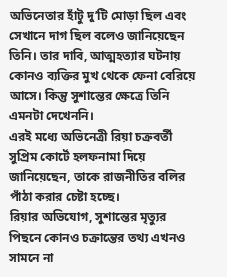অভিনেতার হাঁটু দু’টি মোড়া ছিল এবং সেখানে দাগ ছিল বলেও জানিয়েছেন তিনি। তার দাবি, আত্মহত্যার ঘটনায় কোনও ব্যক্তির মুখ থেকে ফেনা বেরিয়ে আসে। কিন্তু সুশান্তের ক্ষেত্রে তিনি এমনটা দেখেননি।
এরই মধ্যে অভিনেত্রী রিয়া চক্রবর্তী সুপ্রিম কোর্টে হলফনামা দিয়ে জানিয়েছেন, তাকে রাজনীতির বলির পাঁঠা করার চেষ্টা হচ্ছে।
রিয়ার অভিযোগ, সুশান্তের মৃত্যুর পিছনে কোনও চক্রান্তের তথ্য এখনও সামনে না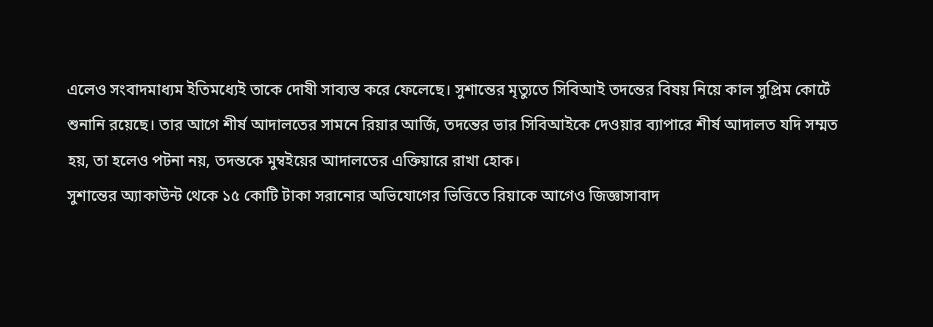এলেও সংবাদমাধ্যম ইতিমধ্যেই তাকে দোষী সাব্যস্ত করে ফেলেছে। সুশান্তের মৃত্যুতে সিবিআই তদন্তের বিষয় নিয়ে কাল সুপ্রিম কোর্টে শুনানি রয়েছে। তার আগে শীর্ষ আদালতের সামনে রিয়ার আর্জি, তদন্তের ভার সিবিআইকে দেওয়ার ব্যাপারে শীর্ষ আদালত যদি সম্মত হয়, তা হলেও পটনা নয়, তদন্তকে মুম্বইয়ের আদালতের এক্তিয়ারে রাখা হোক।
সুশান্তের অ্যাকাউন্ট থেকে ১৫ কোটি টাকা সরানোর অভিযোগের ভিত্তিতে রিয়াকে আগেও জিজ্ঞাসাবাদ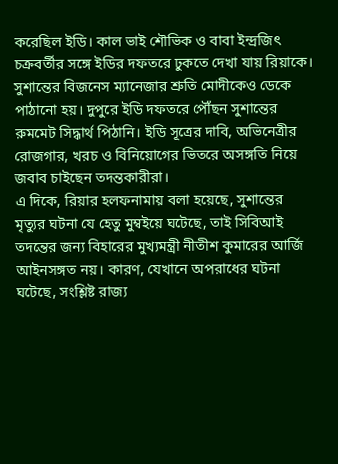করেছিল ইডি। কাল ভাই শৌভিক ও বাবা ইন্দ্রজিৎ চক্রবর্তীর সঙ্গে ইডির দফতরে ঢুকতে দেখা যায় রিয়াকে। সুশান্তের বিজনেস ম্যানেজার শ্রুতি মোদীকেও ডেকে পাঠানো হয়। দুপুরে ইডি দফতরে পৌঁছন সুশান্তের রুমমেট সিদ্ধার্থ পিঠানি। ইডি সূত্রের দাবি, অভিনেত্রীর রোজগার, খরচ ও বিনিয়োগের ভিতরে অসঙ্গতি নিয়ে জবাব চাইছেন তদন্তকারীরা।
এ দিকে, রিয়ার হলফনামায় বলা হয়েছে, সুশান্তের মৃত্যুর ঘটনা যে হেতু মুম্বইয়ে ঘটেছে, তাই সিবিআই তদন্তের জন্য বিহারের মুখ্যমন্ত্রী নীতীশ কুমারের আর্জি আইনসঙ্গত নয়। কারণ, যেখানে অপরাধের ঘটনা ঘটেছে, সংশ্লিষ্ট রাজ্য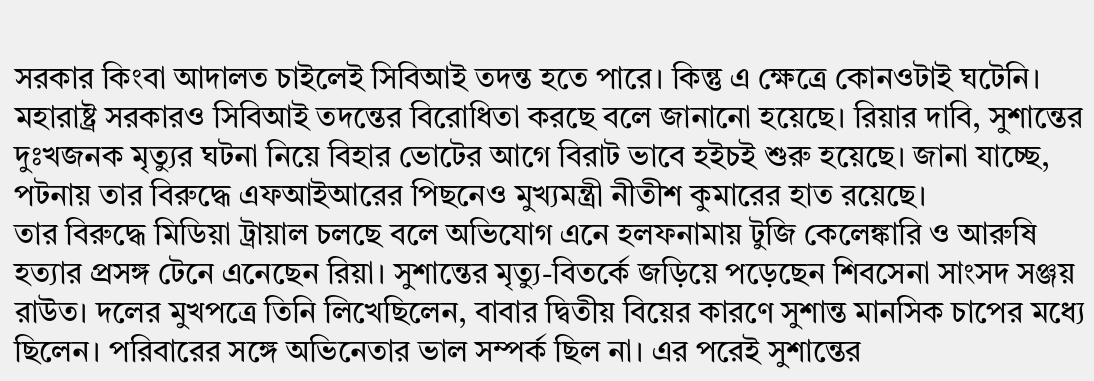সরকার কিংবা আদালত চাইলেই সিবিআই তদন্ত হতে পারে। কিন্তু এ ক্ষেত্রে কোনওটাই ঘটেনি। মহারাষ্ট্র সরকারও সিবিআই তদন্তের বিরোধিতা করছে বলে জানানো হয়েছে। রিয়ার দাবি, সুশান্তের দুঃখজনক মৃত্যুর ঘটনা নিয়ে বিহার ভোটের আগে বিরাট ভাবে হইচই শুরু হয়েছে। জানা যাচ্ছে, পটনায় তার বিরুদ্ধে এফআইআরের পিছনেও মুখ্যমন্ত্রী নীতীশ কুমারের হাত রয়েছে।
তার বিরুদ্ধে মিডিয়া ট্রায়াল চলছে বলে অভিযোগ এনে হলফনামায় টুজি কেলেঙ্কারি ও আরুষি হত্যার প্রসঙ্গ টেনে এনেছেন রিয়া। সুশান্তের মৃত্যু-বিতর্কে জড়িয়ে পড়েছেন শিবসেনা সাংসদ সঞ্জয় রাউত। দলের মুখপত্রে তিনি লিখেছিলেন, বাবার দ্বিতীয় বিয়ের কারণে সুশান্ত মানসিক চাপের মধ্যে ছিলেন। পরিবারের সঙ্গে অভিনেতার ভাল সম্পর্ক ছিল না। এর পরেই সুশান্তের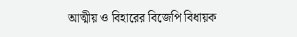আত্মীয় ও বিহারের বিজেপি বিধায়ক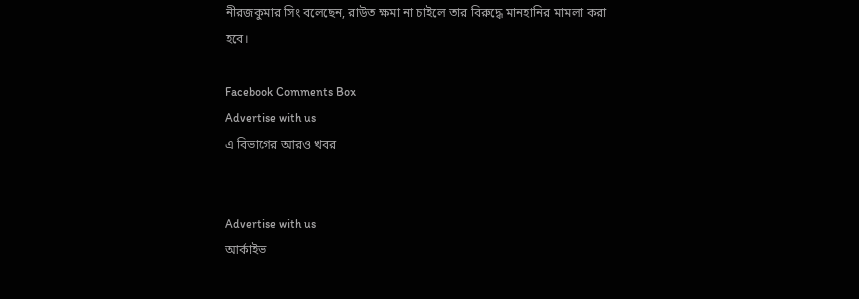নীরজকুমার সিং বলেছেন, রাউত ক্ষমা না চাইলে তার বিরুদ্ধে মানহানির মামলা করা হবে।

Facebook Comments Box
Advertise with us
এ বিভাগের আরও খবর


Advertise with us
আর্কাইভ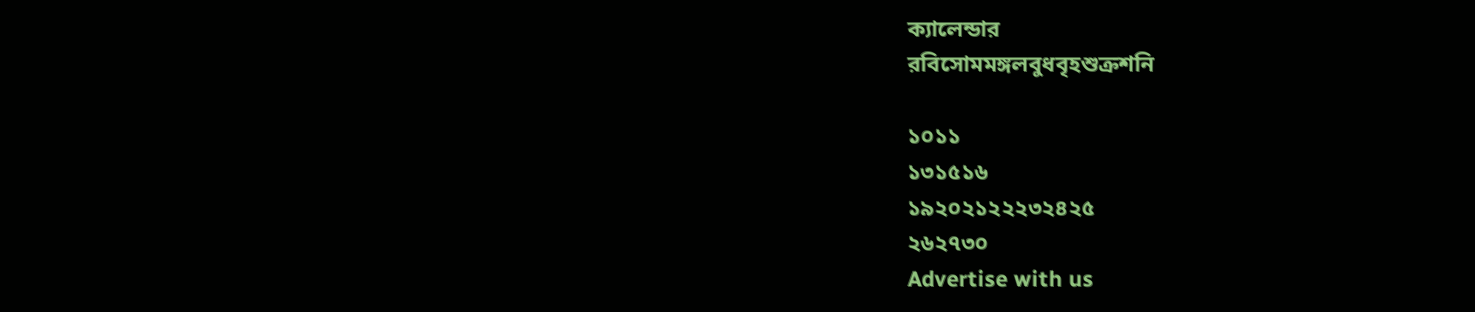ক্যালেন্ডার
রবিসোমমঙ্গলবুধবৃহশুক্রশনি

১০১১
১৩১৫১৬
১৯২০২১২২২৩২৪২৫
২৬২৭৩০
Advertise with us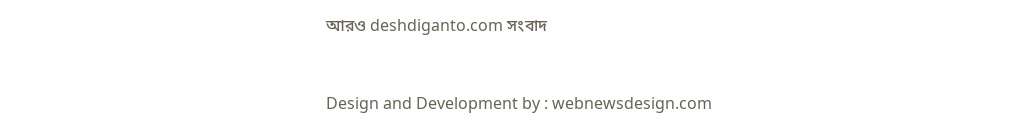আরও deshdiganto.com সংবাদ


Design and Development by : webnewsdesign.com